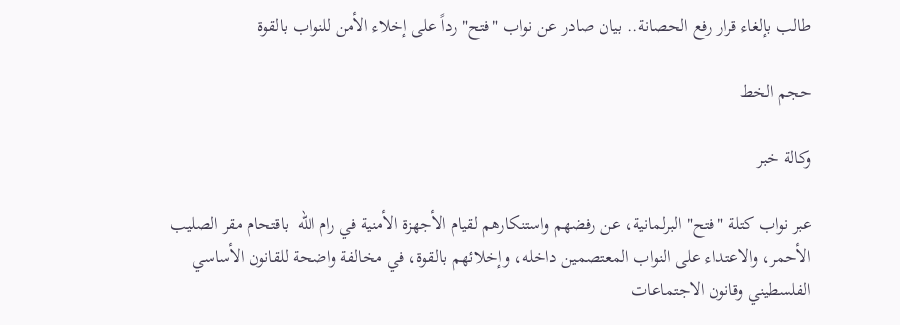طالب بإلغاء قرار رفع الحصانة.. بيان صادر عن نواب "فتح" رداً على إخلاء الأمن للنواب بالقوة

حجم الخط

وكالة خبر

عبر نواب كتلة "فتح" البرلمانية، عن رفضهم واستنكارهم لقيام الأجهزة الأمنية في رام الله  باقتحام مقر الصليب الأحمر، والاعتداء على النواب المعتصمين داخله، وإخلائهم بالقوة، في مخالفة واضحة للقانون الأساسي الفلسطيني وقانون الاجتماعات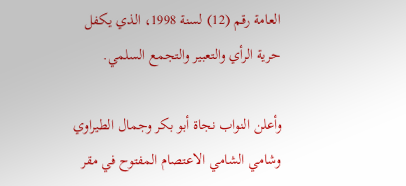العامة رقم (12) لسنة 1998، الذي يكفل حرية الرأي والتعبير والتجمع السلمي.

وأعلن النواب نجاة أبو بكر وجمال الطيراوي وشامي الشامي الاعتصام المفتوح في مقر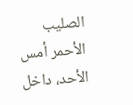الصليب الأحمر أمس الأحد، داخل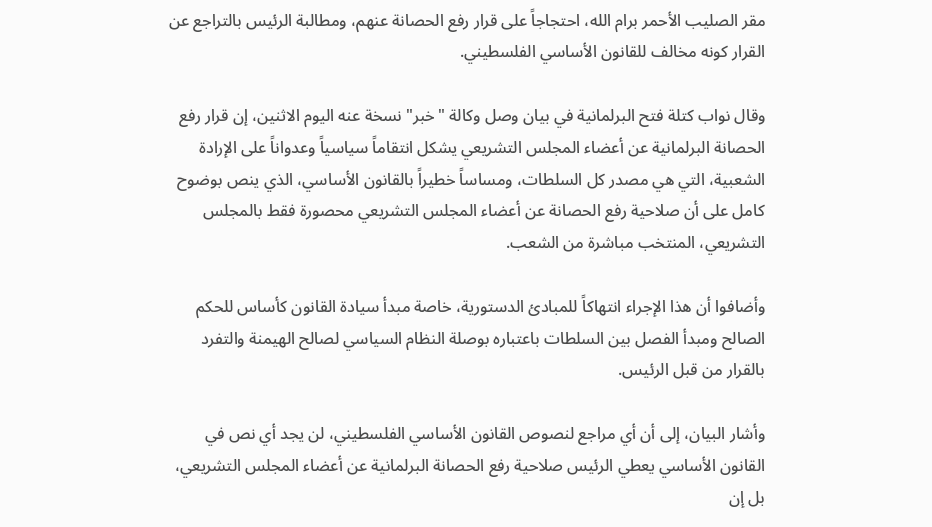مقر الصليب الأحمر برام الله، احتجاجاً على قرار رفع الحصانة عنهم، ومطالبة الرئيس بالتراجع عن القرار كونه مخالف للقانون الأساسي الفلسطيني.

وقال نواب كتلة فتح البرلمانية في بيان وصل وكالة "خبر" نسخة عنه اليوم الاثنين، إن قرار رفع الحصانة البرلمانية عن أعضاء المجلس التشريعي يشكل انتقاماً سياسياً وعدواناً على الإرادة الشعبية، التي هي مصدر كل السلطات، ومساساً خطيراً بالقانون الأساسي، الذي ينص بوضوح كامل على أن صلاحية رفع الحصانة عن أعضاء المجلس التشريعي محصورة فقط بالمجلس التشريعي، المنتخب مباشرة من الشعب.

وأضافوا أن هذا الإجراء انتهاكاً للمبادئ الدستورية، خاصة مبدأ سيادة القانون كأساس للحكم الصالح ومبدأ الفصل بين السلطات باعتباره بوصلة النظام السياسي لصالح الهيمنة والتفرد بالقرار من قبل الرئيس.

وأشار البيان، إلى أن أي مراجع لنصوص القانون الأساسي الفلسطيني، لن يجد أي نص في القانون الأساسي يعطي الرئيس صلاحية رفع الحصانة البرلمانية عن أعضاء المجلس التشريعي، بل إن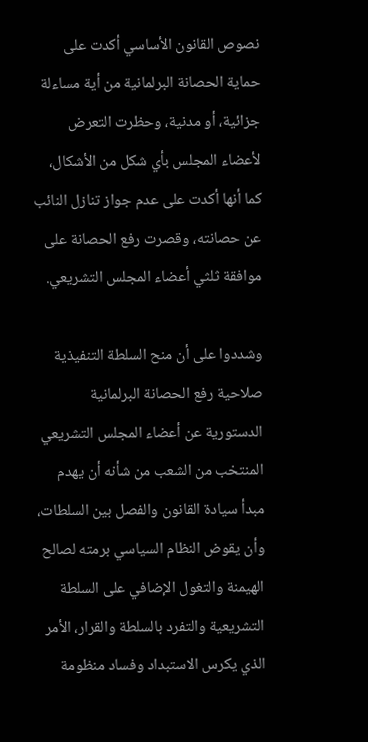نصوص القانون الأساسي أكدت على حماية الحصانة البرلمانية من أية مساءلة جزائية، أو مدنية، وحظرت التعرض لأعضاء المجلس بأي شكل من الأشكال، كما أنها أكدت على عدم جواز تنازل النائب عن حصانته، وقصرت رفع الحصانة على موافقة ثلثي أعضاء المجلس التشريعي.

وشددوا على أن منح السلطة التنفيذية صلاحية رفع الحصانة البرلمانية الدستورية عن أعضاء المجلس التشريعي المنتخب من الشعب من شأنه أن يهدم مبدأ سيادة القانون والفصل بين السلطات، وأن يقوض النظام السياسي برمته لصالح الهيمنة والتغول الإضافي على السلطة التشريعية والتفرد بالسلطة والقرار، الأمر الذي يكرس الاستبداد وفساد منظومة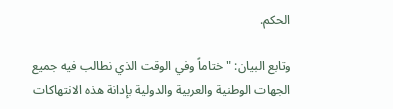الحكم.

وتابع البيان: "ختاماً وفي الوقت الذي نطالب فيه جميع الجهات الوطنية والعربية والدولية بإدانة هذه الانتهاكات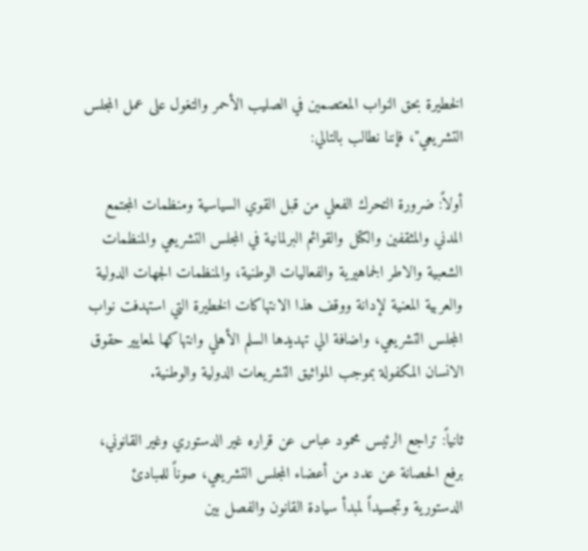الخطيرة بحق النواب المعتصمين في الصليب الأحمر والتغول على عمل المجلس التشريعي"، فإننا نطالب بالتالي:

أولاً: ضرورة التحرك الفعلي من قبل القوي السياسية ومنظمات المجتمع المدني والمثقفين والكتل والقوائم البرلمانية في المجلس التشريعي والمنظمات الشعبية والاطر الجماهيرية والفعاليات الوطنية، والمنظمات الجهات الدولية والعربية المعنية لإدانة ووقف هذا الانتهاكات الخطيرة التي استهدفت نواب المجلس التشريعي، واضافة الي تهديدها السلم الأهلي وانتهاكها لمعايير حقوق الانسان المكفولة بموجب المواثيق التشريعات الدولية والوطنية.

ثانياً: تراجع الرئيس محمود عباس عن قراره غير الدستوري وغير القانوني، برفع الحصانة عن عدد من أعضاء المجلس التشريعي، صوناً للمبادئ الدستورية وتجسيداً لمبدأ سيادة القانون والفصل بين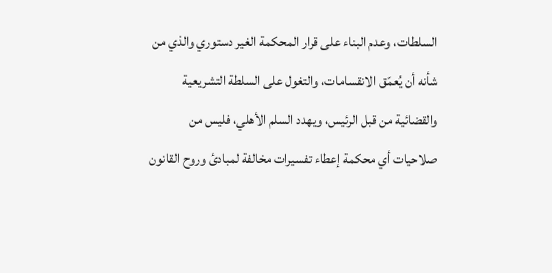السلطات، وعدم البناء على قرار المحكمة الغير دستوري والذي من شأنه أن يُعمّق الانقسامات، والتغول على السلطة التشريعية والقضائية من قبل الرئيس، ويهدد السلم الأهلي، فليس من صلاحيات أي محكمة إعطاء تفسيرات مخالفة لمبادئ وروح القانون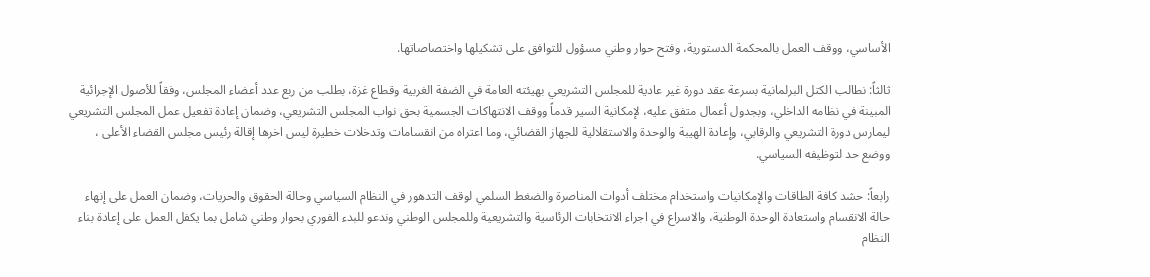الأساسي، ووقف العمل بالمحكمة الدستورية، وفتح حوار وطني مسؤول للتوافق على تشكيلها واختصاصاتها.

ثالثاً: نطالب الكتل البرلمانية بسرعة عقد دورة غير عادية للمجلس التشريعي بهيئته العامة في الضفة الغربية وقطاع غزة، بطلب من ربع عدد أعضاء المجلس، وفقاً للأصول الإجرائية المبينة في نظامه الداخلي، وبجدول أعمال متفق عليه، لإمكانية السير قدماً ووقف الانتهاكات الجسمية بحق نواب المجلس التشريعي، وضمان إعادة تفعيل عمل المجلس التشريعي ليمارس دورة التشريعي والرقابي، وإعادة الهيبة والوحدة والاستقلالية للجهاز القضائي، وما اعتراه من انقسامات وتدخلات خطيرة ليس اخرها إقالة رئيس مجلس القضاء الأعلى ، ووضع حد لتوظيفه السياسي.

رابعاً: حشد كافة الطاقات والإمكانيات واستخدام مختلف أدوات المناصرة والضغط السلمي لوقف التدهور في النظام السياسي وحالة الحقوق والحريات، وضمان العمل على إنهاء حالة الانقسام واستعادة الوحدة الوطنية، والاسراع في اجراء الانتخابات الرئاسية والتشريعية وللمجلس الوطني وندعو للبدء الفوري بحوار وطني شامل بما يكفل العمل على إعادة بناء النظام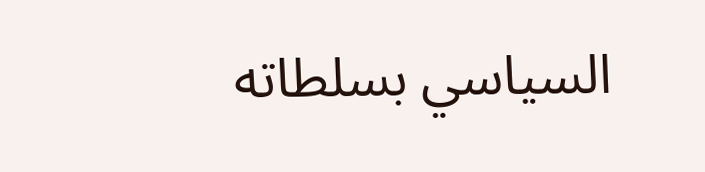السياسي بسلطاته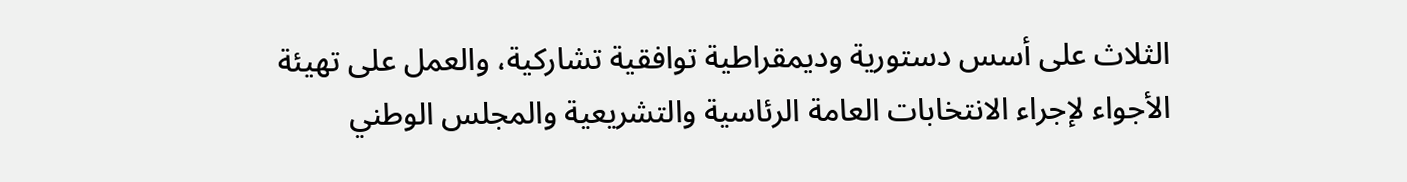الثلاث على أسس دستورية وديمقراطية توافقية تشاركية، والعمل على تهيئة الأجواء لإجراء الانتخابات العامة الرئاسية والتشريعية والمجلس الوطني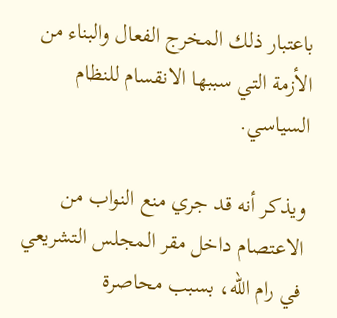باعتبار ذلك المخرج الفعال والبناء من الأزمة التي سببها الانقسام للنظام السياسي.

ويذكر أنه قد جري منع النواب من الاعتصام داخل مقر المجلس التشريعي في رام الله، بسبب محاصرة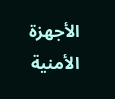الأجهزة الأمنية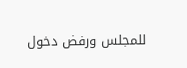للمجلس ورفض دخول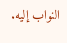النواب إليه.